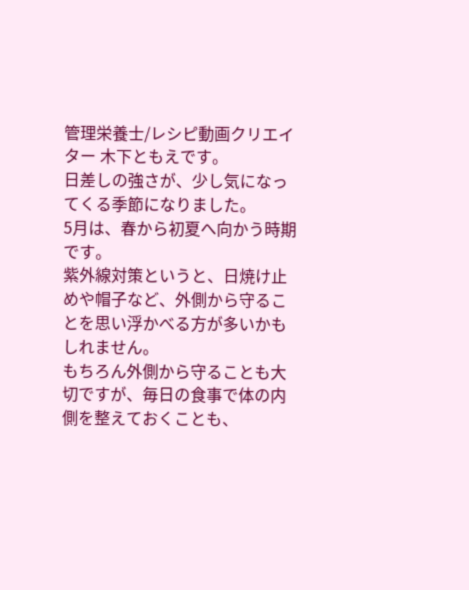管理栄養士/レシピ動画クリエイター 木下ともえです。
日差しの強さが、少し気になってくる季節になりました。
5月は、春から初夏へ向かう時期です。
紫外線対策というと、日焼け止めや帽子など、外側から守ることを思い浮かべる方が多いかもしれません。
もちろん外側から守ることも大切ですが、毎日の食事で体の内側を整えておくことも、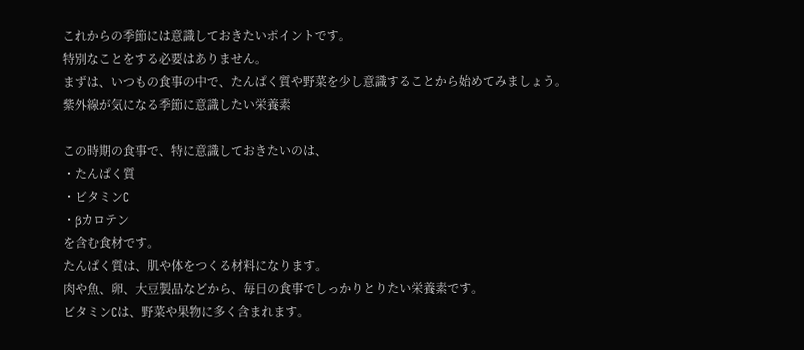これからの季節には意識しておきたいポイントです。
特別なことをする必要はありません。
まずは、いつもの食事の中で、たんぱく質や野菜を少し意識することから始めてみましょう。
紫外線が気になる季節に意識したい栄養素

この時期の食事で、特に意識しておきたいのは、
・たんぱく質
・ビタミンC
・βカロテン
を含む食材です。
たんぱく質は、肌や体をつくる材料になります。
肉や魚、卵、大豆製品などから、毎日の食事でしっかりとりたい栄養素です。
ビタミンCは、野菜や果物に多く含まれます。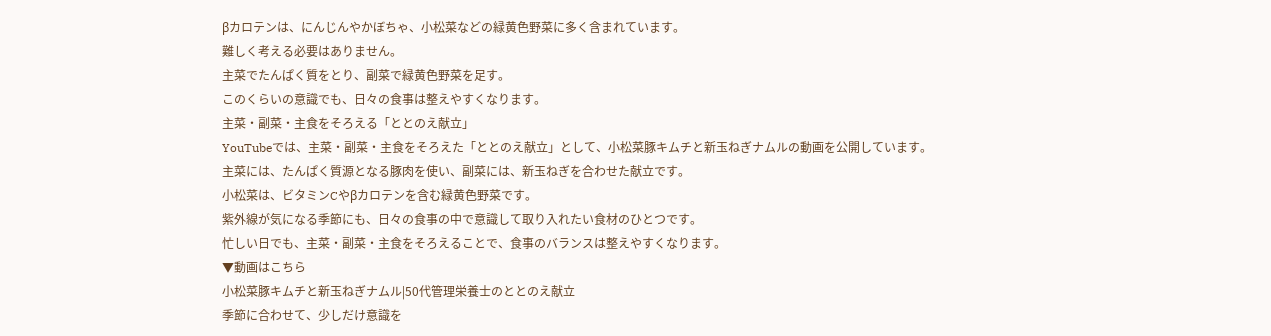βカロテンは、にんじんやかぼちゃ、小松菜などの緑黄色野菜に多く含まれています。
難しく考える必要はありません。
主菜でたんぱく質をとり、副菜で緑黄色野菜を足す。
このくらいの意識でも、日々の食事は整えやすくなります。
主菜・副菜・主食をそろえる「ととのえ献立」
YouTubeでは、主菜・副菜・主食をそろえた「ととのえ献立」として、小松菜豚キムチと新玉ねぎナムルの動画を公開しています。
主菜には、たんぱく質源となる豚肉を使い、副菜には、新玉ねぎを合わせた献立です。
小松菜は、ビタミンCやβカロテンを含む緑黄色野菜です。
紫外線が気になる季節にも、日々の食事の中で意識して取り入れたい食材のひとつです。
忙しい日でも、主菜・副菜・主食をそろえることで、食事のバランスは整えやすくなります。
▼動画はこちら
小松菜豚キムチと新玉ねぎナムル|50代管理栄養士のととのえ献立
季節に合わせて、少しだけ意識を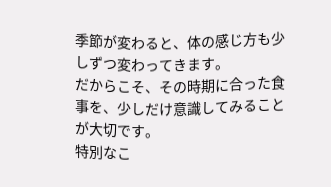季節が変わると、体の感じ方も少しずつ変わってきます。
だからこそ、その時期に合った食事を、少しだけ意識してみることが大切です。
特別なこ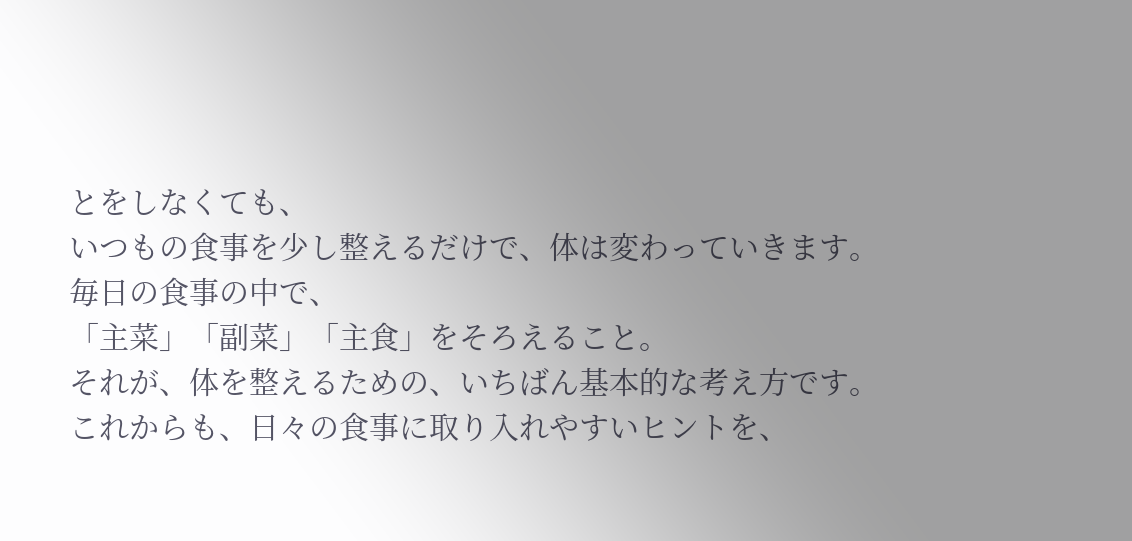とをしなくても、
いつもの食事を少し整えるだけで、体は変わっていきます。
毎日の食事の中で、
「主菜」「副菜」「主食」をそろえること。
それが、体を整えるための、いちばん基本的な考え方です。
これからも、日々の食事に取り入れやすいヒントを、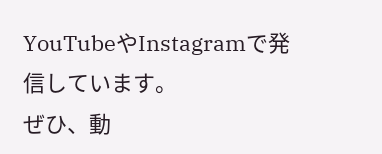YouTubeやInstagramで発信しています。
ぜひ、動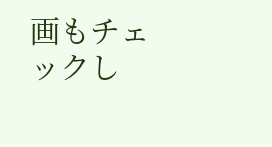画もチェックし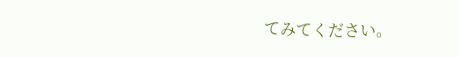てみてください。